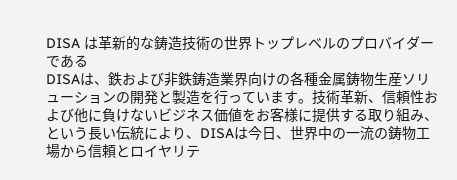DISA は革新的な鋳造技術の世界トップレベルのプロバイダーである
DISAは、鉄および非鉄鋳造業界向けの各種金属鋳物生産ソリューションの開発と製造を行っています。技術革新、信頼性および他に負けないビジネス価値をお客様に提供する取り組み、という長い伝統により、DISAは今日、世界中の一流の鋳物工場から信頼とロイヤリテ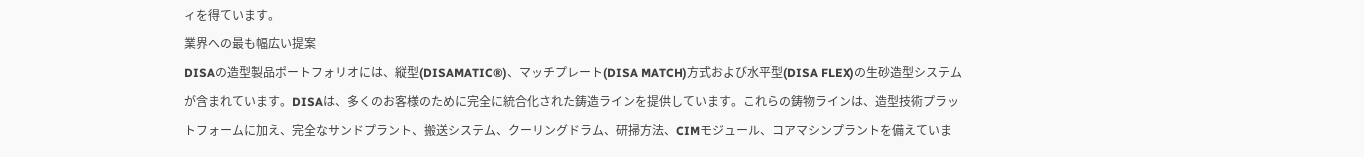ィを得ています。
業界への最も幅広い提案
DISAの造型製品ポートフォリオには、縦型(DISAMATIC®)、マッチプレート(DISA MATCH)方式および水平型(DISA FLEX)の生砂造型システムが含まれています。DISAは、多くのお客様のために完全に統合化された鋳造ラインを提供しています。これらの鋳物ラインは、造型技術プラットフォームに加え、完全なサンドプラント、搬送システム、クーリングドラム、研掃方法、CIMモジュール、コアマシンプラントを備えていま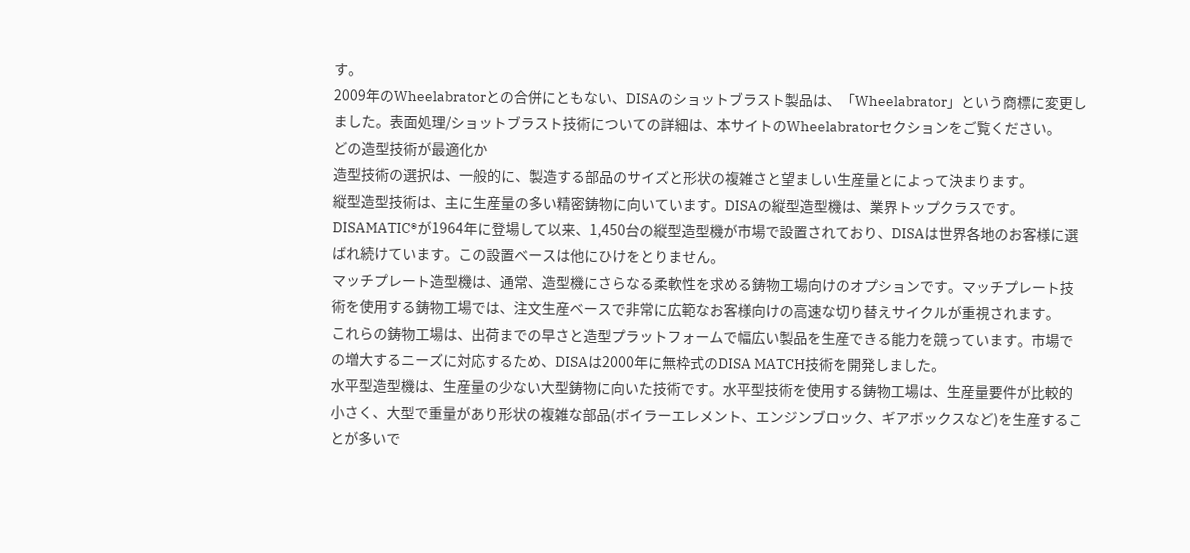す。
2009年のWheelabratorとの合併にともない、DISAのショットブラスト製品は、「Wheelabrator」という商標に変更しました。表面処理/ショットブラスト技術についての詳細は、本サイトのWheelabratorセクションをご覧ください。
どの造型技術が最適化か
造型技術の選択は、一般的に、製造する部品のサイズと形状の複雑さと望ましい生産量とによって決まります。
縦型造型技術は、主に生産量の多い精密鋳物に向いています。DISAの縦型造型機は、業界トップクラスです。DISAMATIC®が1964年に登場して以来、1,450台の縦型造型機が市場で設置されており、DISAは世界各地のお客様に選ばれ続けています。この設置ベースは他にひけをとりません。
マッチプレート造型機は、通常、造型機にさらなる柔軟性を求める鋳物工場向けのオプションです。マッチプレート技術を使用する鋳物工場では、注文生産ベースで非常に広範なお客様向けの高速な切り替えサイクルが重視されます。
これらの鋳物工場は、出荷までの早さと造型プラットフォームで幅広い製品を生産できる能力を競っています。市場での増大するニーズに対応するため、DISAは2000年に無枠式のDISA MATCH技術を開発しました。
水平型造型機は、生産量の少ない大型鋳物に向いた技術です。水平型技術を使用する鋳物工場は、生産量要件が比較的小さく、大型で重量があり形状の複雑な部品(ボイラーエレメント、エンジンブロック、ギアボックスなど)を生産することが多いで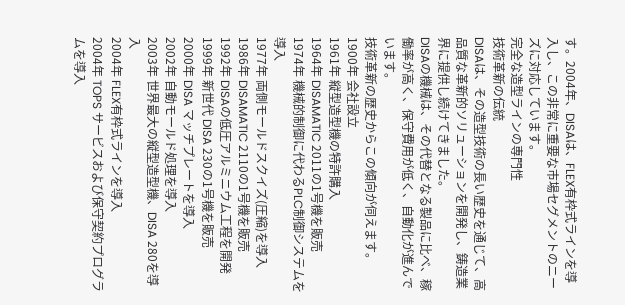す。2004年、DISAは、FLEX有枠式ラインを導入し、この非常に重要な市場セグメントのニーズに対応しています。
完全な造型ラインの専門性
技術革新の伝統
DISAは、その造型技術の長い歴史を通じて、高品質な革新的ソリューションを開発し、鋳造業界に提供し続けてきました。
DISAの機械は、その代替となる製品に比べ、稼働率が高く、保守費用が低く、自動化が進んでいます。
技術革新の歴史からこの傾向が伺えます。
1900年 会社設立
1961年 縦型造型機の特許購入
1964年 DISAMATIC 2011の1号機を販売
1974年 機械的制御に代わるPLC制御システムを導入
1977年 両側モールドスクイズ(圧縮)を導入
1986年 DISAMATIC 2110の1号機を販売
1992年 DISAの低圧アルミニウム工程を開発
1999年 新世代 DISA 230の1号機を販売
2000年 DISA マッチプレートを導入
2002年 自動モールド処理を導入
2003年 世界最大の縦型造型機、DISA 280を導入
2004年 FLEX有枠式ラインを導入
2004年 TOPS サービスおよび保守契約プログラムを導入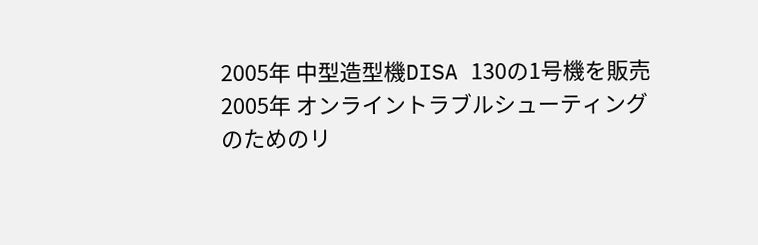2005年 中型造型機DISA 130の1号機を販売
2005年 オンライントラブルシューティングのためのリ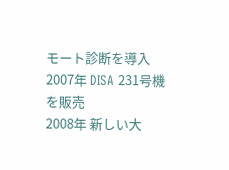モート診断を導入
2007年 DISA 231号機を販売
2008年 新しい大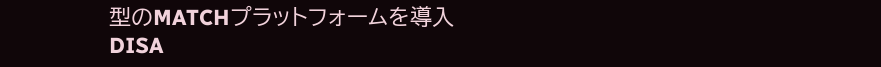型のMATCHプラットフォームを導入
DISA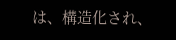は、構造化され、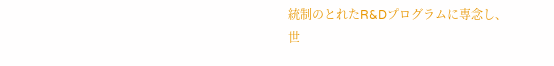統制のとれたR&Dプログラムに専念し、世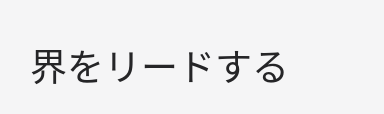界をリードする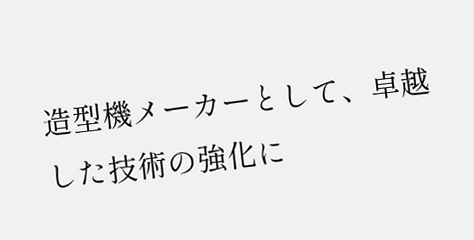造型機メーカーとして、卓越した技術の強化に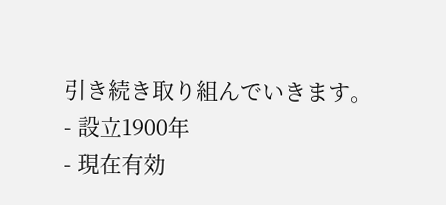引き続き取り組んでいきます。
- 設立1900年
- 現在有効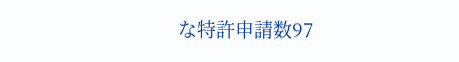な特許申請数97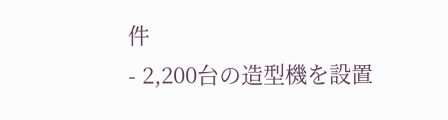件
- 2,200台の造型機を設置